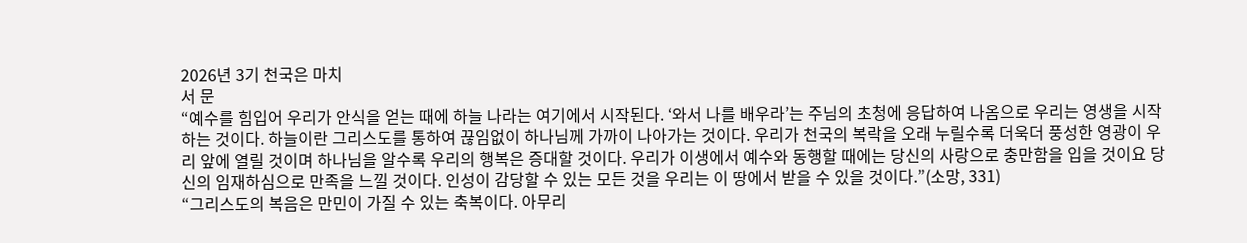2026년 3기 천국은 마치
서 문
“예수를 힘입어 우리가 안식을 얻는 때에 하늘 나라는 여기에서 시작된다. ‘와서 나를 배우라’는 주님의 초청에 응답하여 나옴으로 우리는 영생을 시작하는 것이다. 하늘이란 그리스도를 통하여 끊임없이 하나님께 가까이 나아가는 것이다. 우리가 천국의 복락을 오래 누릴수록 더욱더 풍성한 영광이 우리 앞에 열릴 것이며 하나님을 알수록 우리의 행복은 증대할 것이다. 우리가 이생에서 예수와 동행할 때에는 당신의 사랑으로 충만함을 입을 것이요 당신의 임재하심으로 만족을 느낄 것이다. 인성이 감당할 수 있는 모든 것을 우리는 이 땅에서 받을 수 있을 것이다.”(소망, 331)
“그리스도의 복음은 만민이 가질 수 있는 축복이다. 아무리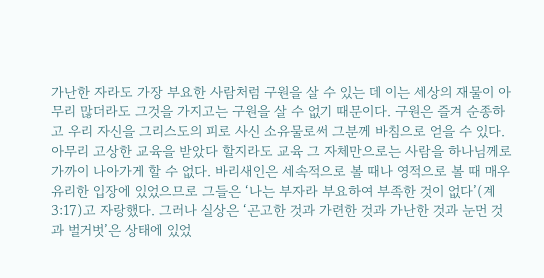가난한 자라도 가장 부요한 사람처럼 구원을 살 수 있는 데 이는 세상의 재물이 아무리 많더라도 그것을 가지고는 구원을 살 수 없기 때문이다. 구원은 즐겨 순종하고 우리 자신을 그리스도의 피로 사신 소유물로써 그분께 바침으로 얻을 수 있다. 아무리 고상한 교육을 받았다 할지라도 교육 그 자체만으로는 사람을 하나님께로 가까이 나아가게 할 수 없다. 바리새인은 세속적으로 볼 때나 영적으로 볼 때 매우 유리한 입장에 있었으므로 그들은 ‘나는 부자라 부요하여 부족한 것이 없다’(계 3:17)고 자랑했다. 그러나 실상은 ‘곤고한 것과 가련한 것과 가난한 것과 눈먼 것과 벌거벗’은 상태에 있었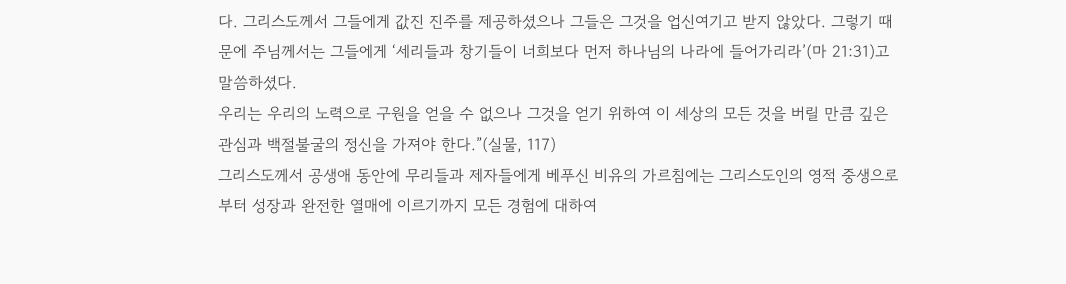다. 그리스도께서 그들에게 값진 진주를 제공하셨으나 그들은 그것을 업신여기고 받지 않았다. 그렇기 때문에 주님께서는 그들에게 ‘세리들과 창기들이 너희보다 먼저 하나님의 나라에 들어가리라’(마 21:31)고 말씀하셨다.
우리는 우리의 노력으로 구원을 얻을 수 없으나 그것을 얻기 위하여 이 세상의 모든 것을 버릴 만큼 깊은 관심과 백절불굴의 정신을 가져야 한다.”(실물, 117)
그리스도께서 공생애 동안에 무리들과 제자들에게 베푸신 비유의 가르침에는 그리스도인의 영적 중생으로부터 성장과 완전한 열매에 이르기까지 모든 경험에 대하여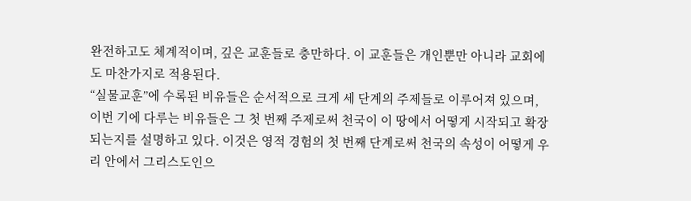완전하고도 체계적이며, 깊은 교훈들로 충만하다. 이 교훈들은 개인뿐만 아니라 교회에도 마찬가지로 적용된다.
“실물교훈”에 수록된 비유들은 순서적으로 크게 세 단계의 주제들로 이루어져 있으며, 이번 기에 다루는 비유들은 그 첫 번째 주제로써 천국이 이 땅에서 어떻게 시작되고 확장되는지를 설명하고 있다. 이것은 영적 경험의 첫 번째 단계로써 천국의 속성이 어떻게 우리 안에서 그리스도인으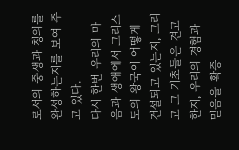로서의 중생과 칭의를 완성하는지를 보여 주고 있다.
다시 한번 우리의 마음과 생애에서 그리스도의 왕국이 어떻게 건설되고 있는지, 그리고 그 기초들은 견고한지, 우리의 경험과 믿음을 확증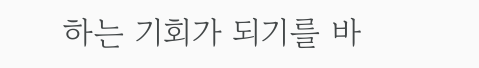하는 기회가 되기를 바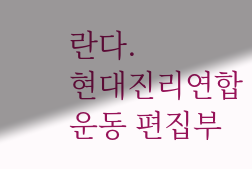란다.
현대진리연합운동 편집부